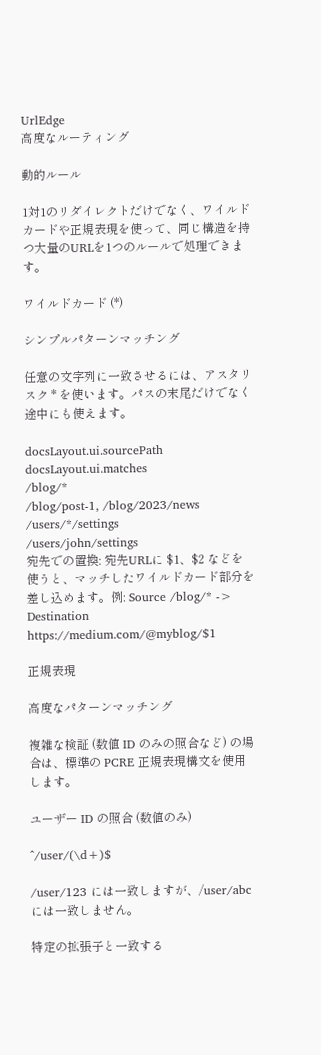UrlEdge
高度なルーティング

動的ルール

1対1のリダイレクトだけでなく、ワイルドカードや正規表現を使って、同じ構造を持つ大量のURLを1つのルールで処理できます。

ワイルドカード (*)

シンプルパターンマッチング

任意の文字列に一致させるには、アスタリスク * を使います。パスの末尾だけでなく途中にも使えます。

docsLayout.ui.sourcePath
docsLayout.ui.matches
/blog/*
/blog/post-1, /blog/2023/news
/users/*/settings
/users/john/settings
宛先での置換: 宛先URLに $1、$2 などを使うと、マッチしたワイルドカード部分を差し込めます。例: Source /blog/* -> Destination https://medium.com/@myblog/$1

正規表現

高度なパターンマッチング

複雑な検証 (数値 ID のみの照合など) の場合は、標準の PCRE 正規表現構文を使用します。

ユーザー ID の照合 (数値のみ)

^/user/(\d+)$

/user/123 には一致しますが、/user/abc には一致しません。

特定の拡張子と一致する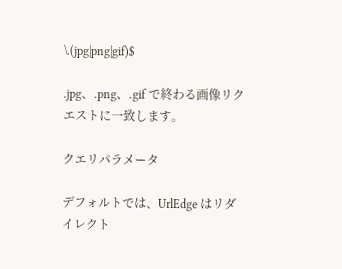\.(jpg|png|gif)$

.jpg、.png、.gif で終わる画像リクエストに一致します。

クエリパラメータ

デフォルトでは、UrlEdge はリダイレクト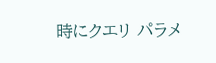時にクエリ パラメ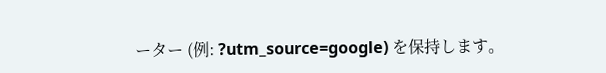ーター (例: ?utm_source=google) を保持します。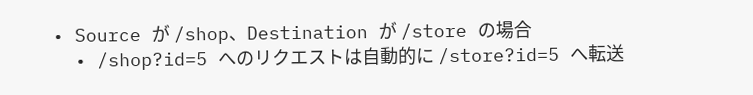• Source が /shop、Destination が /store の場合
  • /shop?id=5 へのリクエストは自動的に /store?id=5 へ転送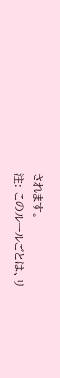されます。
注: このルールごとは、リ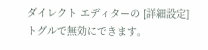ダイレクト エディターの [詳細設定] トグルで無効にできます。